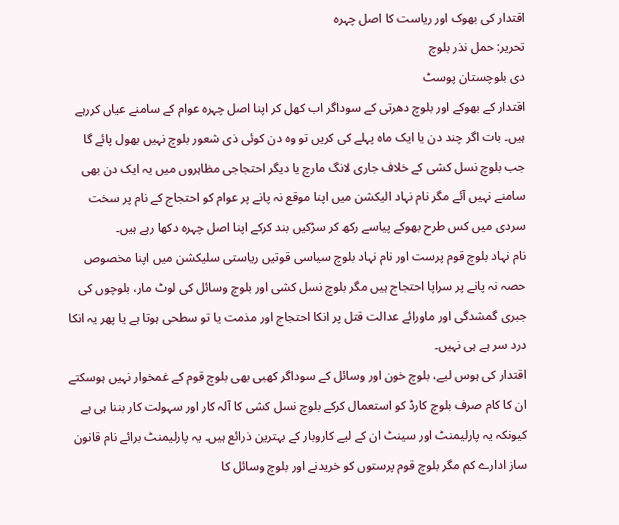اقتدار کی بھوک اور ریاست کا اصل چہرہ
تحریر: حمل نذر بلوچ
دی بلوچستان پوسٹ
اقتدار کے بھوکے اور بلوچ دھرتی کے سوداگر اب کھل کر اپنا اصل چہرہ عوام کے سامنے عیاں کررہے ہیں۔ بات اگر چند دن یا ایک ماہ پہلے کی کریں تو وہ دن کوئی ذی شعور بلوچ نہیں بھول پائے گا جب بلوچ نسل کشی کے خلاف جاری لانگ مارچ یا دیگر احتجاجی مظاہروں میں یہ ایک دن بھی سامنے نہیں آئے مگر نام نہاد الیکشن میں اپنا موقع نہ پانے پر عوام کو احتجاج کے نام پر سخت سردی میں کس طرح بھوکے پیاسے رکھ کر سڑکیں بند کرکے اپنا اصل چہرہ دکھا رہے ہیں۔
نام نہاد بلوچ قوم پرست اور نام نہاد بلوچ سیاسی قوتیں ریاستی سلیکشن میں اپنا مخصوص حصہ نہ پانے پر سراپا احتجاج ہیں مگر بلوچ نسل کشی اور بلوچ وسائل کی لوٹ مار، بلوچوں کی جبری گمشدگی اور ماورائے عدالت قتل پر انکا احتجاج اور مذمت یا تو سطحی ہوتا ہے یا پھر یہ انکا درد سر ہے ہی نہیں۔
اقتدار کی ہوس لیے، بلوچ خون اور وسائل کے سوداگر کھبی بھی بلوچ قوم کے غمخوار نہیں ہوسکتے ان کا کام صرف بلوچ کارڈ کو استعمال کرکے بلوچ نسل کشی کا آلہ کار اور سہولت کار بننا ہی ہے کیونکہ یہ پارلیمنٹ اور سینٹ ان کے لیے کاروبار کے بہترین ذرائع ہیں۔ یہ پارلیمنٹ برائے نام قانون ساز ادارے کم مگر بلوچ قوم پرستوں کو خریدنے اور بلوچ وسائل کا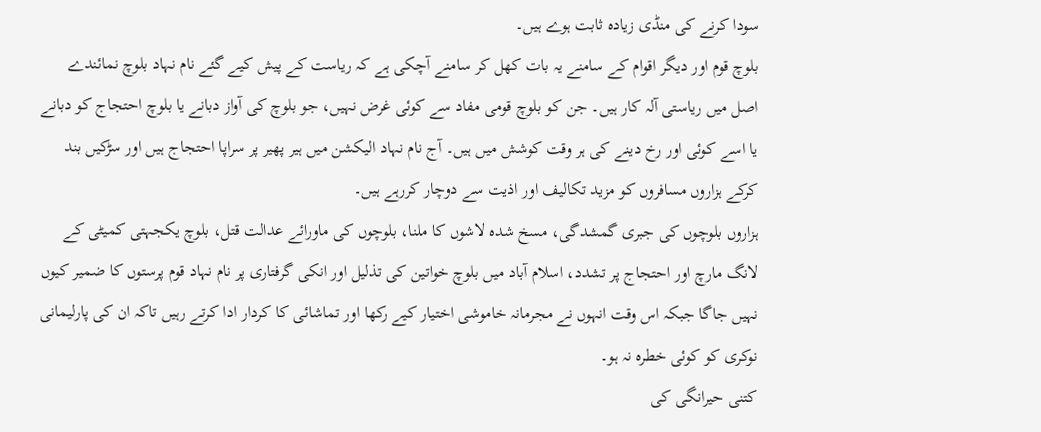سودا کرنے کی منڈی زیادہ ثابت ہوے ہیں۔
بلوچ قوم اور دیگر اقوام کے سامنے یہ بات کھل کر سامنے آچکی ہے کہ ریاست کے پیش کیے گئے نام نہاد بلوچ نمائندے اصل میں ریاستی آلہ کار ہیں۔ جن کو بلوچ قومی مفاد سے کوئی غرض نہیں، جو بلوچ کی آواز دبانے یا بلوچ احتجاج کو دبانے یا اسے کوئی اور رخ دینے کی ہر وقت کوشش میں ہیں۔ آج نام نہاد الیکشن میں ہیر پھیر پر سراپا احتجاج ہیں اور سڑکیں بند کرکے ہزاروں مسافروں کو مزید تکالیف اور اذیت سے دوچار کررہے ہیں۔
ہزاروں بلوچوں کی جبری گمشدگی، مسخ شدہ لاشوں کا ملنا، بلوچوں کی ماورائے عدالت قتل، بلوچ یکجہتی کمیٹی کے لانگ مارچ اور احتجاج پر تشدد، اسلام آباد میں بلوچ خواتین کی تذلیل اور انکی گرفتاری پر نام نہاد قوم پرستوں کا ضمیر کیوں نہیں جاگا جبکہ اس وقت انہوں نے مجرمانہ خاموشی اختیار کیے رکھا اور تماشائی کا کردار ادا کرتے رہیں تاکہ ان کی پارلیمانی نوکری کو کوئی خطرہ نہ ہو۔
کتنی حیرانگی کی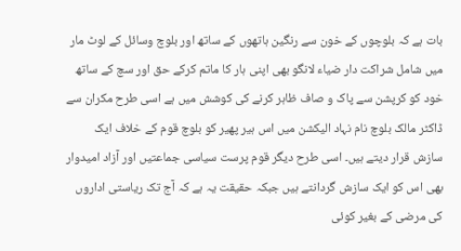بات ہے کہ بلوچوں کے خون سے رنگین ہاتھوں کے ساتھ اور بلوچ وسائل کے لوٹ مار میں شامل شراکت دار ضیاء لانگو بھی اپنی ہار کا ماتم کرکے حق اور سچ کے ساتھ خود کو کرپشن سے پاک و صاف ظاہر کرنے کی کوشش میں ہے اسی طرح مکران سے ڈاکٹر مالک بلوچ نام نہاد الیکشن میں اس ہیر پھیر کو بلوچ قوم کے خلاف ایک سازش قرار دیتے ہیں۔ اسی طرح دیگر قوم پرست سیاسی جماعتیں اور آزاد امیدوار بھی اس کو ایک سازش گردانتے ہیں جبکہ حقیقت یہ ہے کہ آج تک ریاستی اداروں کی مرضی کے بغیر کوئی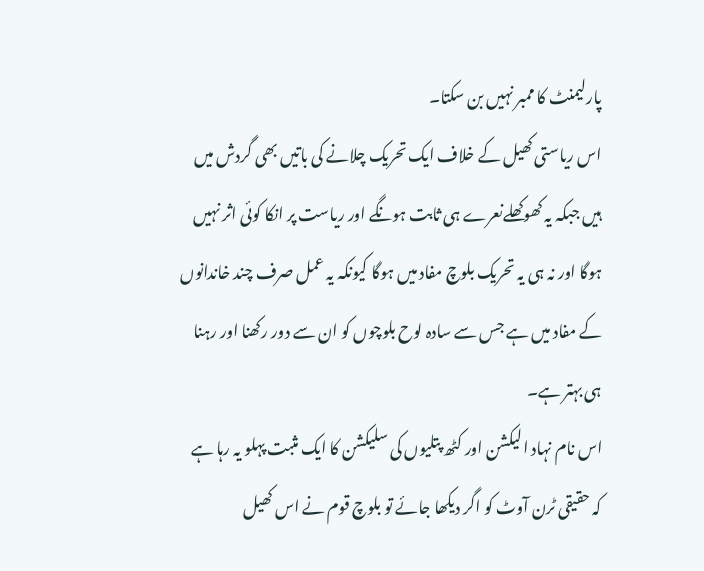پارلیمنٹ کا ممبر نہیں بن سکتا۔
اس ریاستی کھیل کے خلاف ایک تحریک چلانے کی باتیں بھی گردش میں ہیں جبکہ یہ کھوکھلےنعرے ہی ثابت ہونگے اور ریاست پر انکا کوئی اثر نہیں ہوگا اور نہ ہی یہ تحریک بلوچ مفاد میں ہوگا کیونکہ یہ عمل صرف چند خاندانوں کے مفاد میں ہے جس سے سادہ لوح بلوچوں کو ان سے دور رکھنا اور رہنا ہی بہتر ہے۔
اس نام نہاد الیکشن اور کٹھ پتلیوں کی سلیکشن کا ایک مثبت پہلو یہ رہا ہے کہ حقیقی ٹرن آوٹ کو اگر دیکھا جائے تو بلوچ قوم نے اس کھیل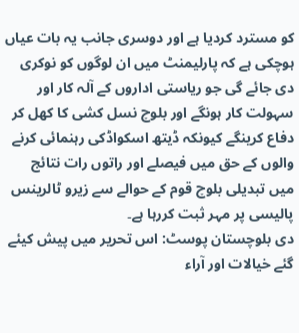کو مسترد کردیا ہے اور دوسری جانب یہ بات عیاں ہوچکی ہے کہ پارلیمنٹ میں ان لوگوں کو نوکری دی جائے گی جو ریاستی اداروں کے آلہ کار اور سہولت کار ہونگے اور بلوچ نسل کشی کا کھل کر دفاع کرینگے کیونکہ ڈیتھ اسکواڈکی رہنمائی کرنے والوں کے حق میں فیصلے اور راتوں رات نتائج میں تبدیلی بلوچ قوم کے حوالے سے زیرو ٹالرینس پالیسی پر مہر ثبت کررہا ہے۔
دی بلوچستان پوسٹ: اس تحریر میں پیش کیئے گئے خیالات اور آراء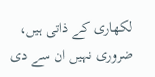لکھاری کے ذاتی ہیں، ضروری نہیں ان سے دی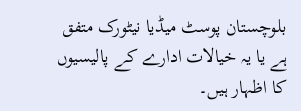بلوچستان پوسٹ میڈیا نیٹورک متفق ہے یا یہ خیالات ادارے کے پالیسیوں کا اظہار ہیں۔